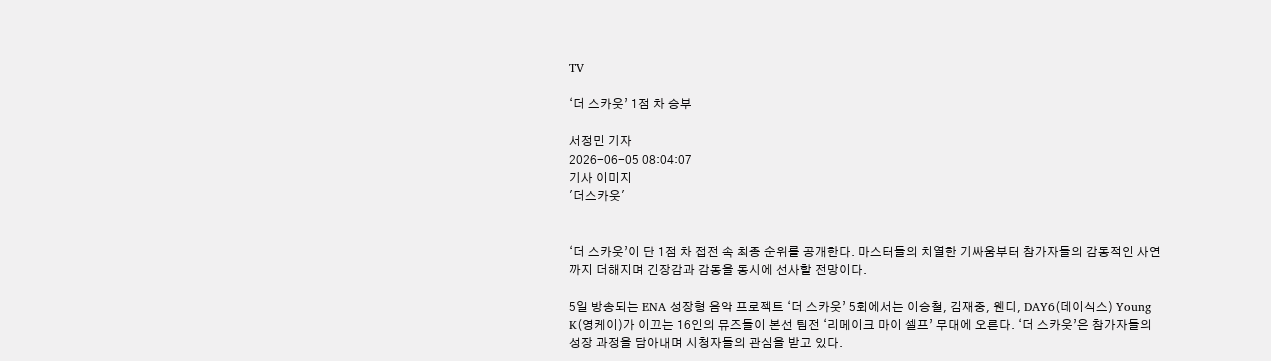TV

‘더 스카웃’ 1점 차 승부

서정민 기자
2026-06-05 08:04:07
기사 이미지
'더스카웃'


‘더 스카웃’이 단 1점 차 접전 속 최종 순위를 공개한다. 마스터들의 치열한 기싸움부터 참가자들의 감동적인 사연까지 더해지며 긴장감과 감동을 동시에 선사할 전망이다.

5일 방송되는 ENA 성장형 음악 프로젝트 ‘더 스카웃’ 5회에서는 이승철, 김재중, 웬디, DAY6(데이식스) Young K(영케이)가 이끄는 16인의 뮤즈들이 본선 팀전 ‘리메이크 마이 셀프’ 무대에 오른다. ‘더 스카웃’은 참가자들의 성장 과정을 담아내며 시청자들의 관심을 받고 있다.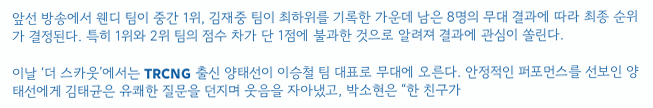앞선 방송에서 웬디 팀이 중간 1위, 김재중 팀이 최하위를 기록한 가운데 남은 8명의 무대 결과에 따라 최종 순위가 결정된다. 특히 1위와 2위 팀의 점수 차가 단 1점에 불과한 것으로 알려져 결과에 관심이 쏠린다.

이날 ‘더 스카웃’에서는 TRCNG 출신 양태선이 이승철 팀 대표로 무대에 오른다. 안정적인 퍼포먼스를 선보인 양태선에게 김태균은 유쾌한 질문을 던지며 웃음을 자아냈고, 박소현은 “한 친구가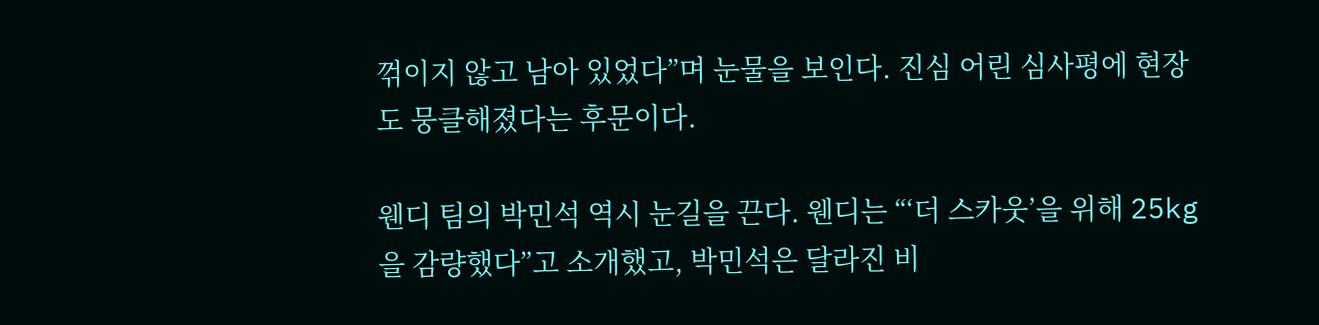꺾이지 않고 남아 있었다”며 눈물을 보인다. 진심 어린 심사평에 현장도 뭉클해졌다는 후문이다.

웬디 팀의 박민석 역시 눈길을 끈다. 웬디는 “‘더 스카웃’을 위해 25kg을 감량했다”고 소개했고, 박민석은 달라진 비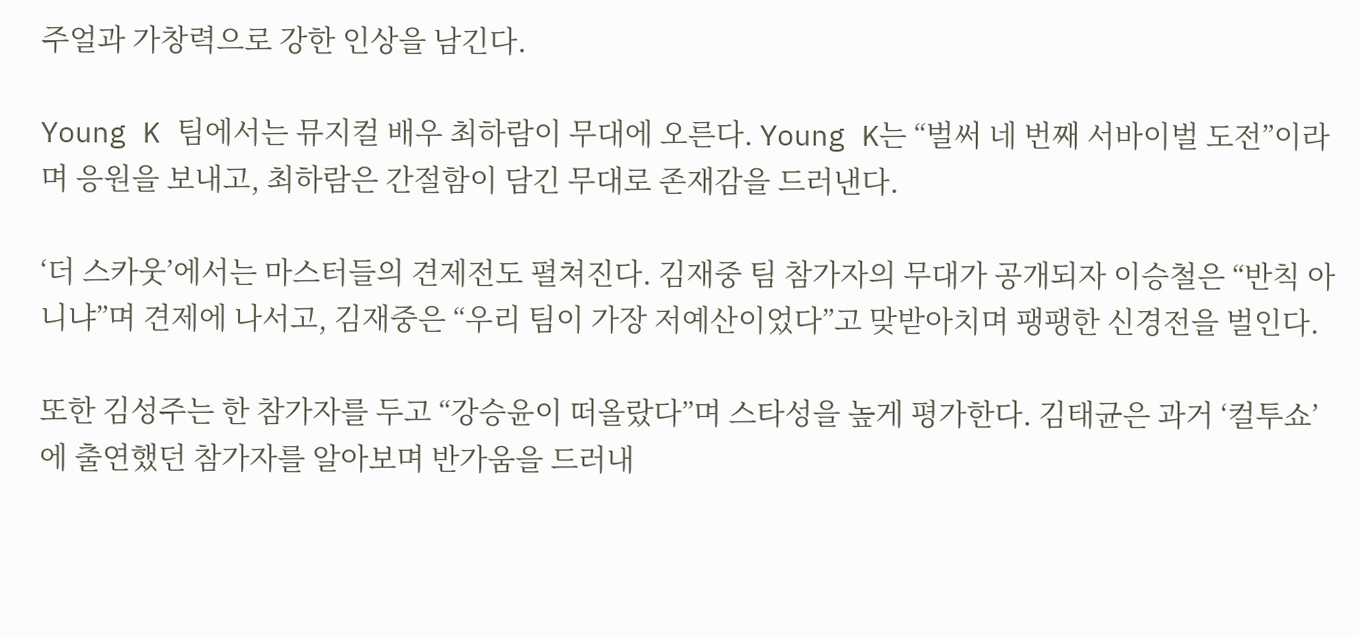주얼과 가창력으로 강한 인상을 남긴다.

Young K 팀에서는 뮤지컬 배우 최하람이 무대에 오른다. Young K는 “벌써 네 번째 서바이벌 도전”이라며 응원을 보내고, 최하람은 간절함이 담긴 무대로 존재감을 드러낸다.

‘더 스카웃’에서는 마스터들의 견제전도 펼쳐진다. 김재중 팀 참가자의 무대가 공개되자 이승철은 “반칙 아니냐”며 견제에 나서고, 김재중은 “우리 팀이 가장 저예산이었다”고 맞받아치며 팽팽한 신경전을 벌인다.

또한 김성주는 한 참가자를 두고 “강승윤이 떠올랐다”며 스타성을 높게 평가한다. 김태균은 과거 ‘컬투쇼’에 출연했던 참가자를 알아보며 반가움을 드러내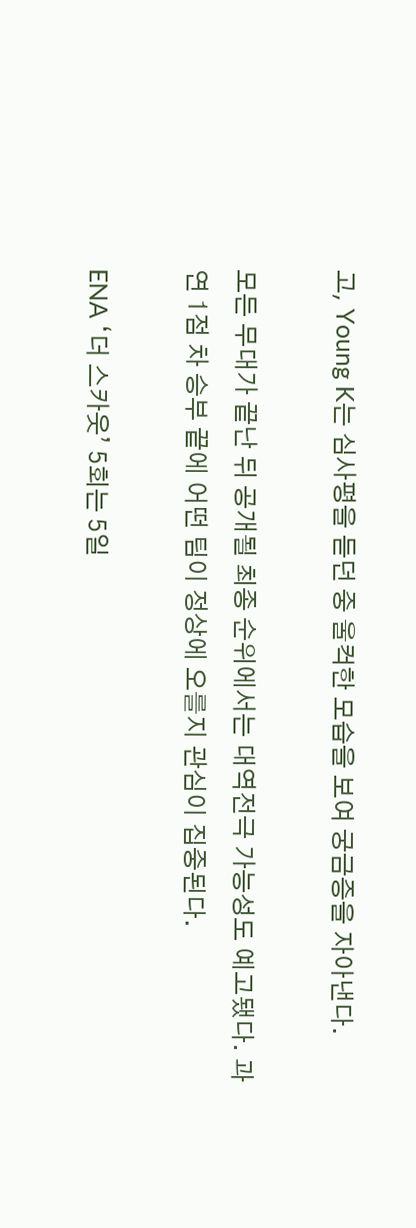고, Young K는 심사평을 듣던 중 울컥한 모습을 보여 궁금증을 자아낸다.

모든 무대가 끝난 뒤 공개될 최종 순위에서는 대역전극 가능성도 예고됐다. 과연 1점 차 승부 끝에 어떤 팀이 정상에 오를지 관심이 집중된다.

ENA ‘더 스카웃’ 5회는 5일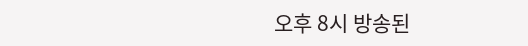오후 8시 방송된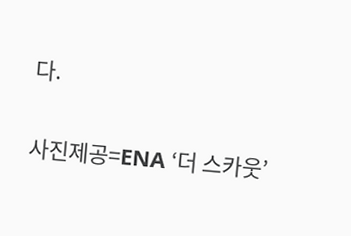다.

사진제공=ENA ‘더 스카웃’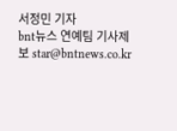서정민 기자
bnt뉴스 연예팀 기사제보 star@bntnews.co.kr